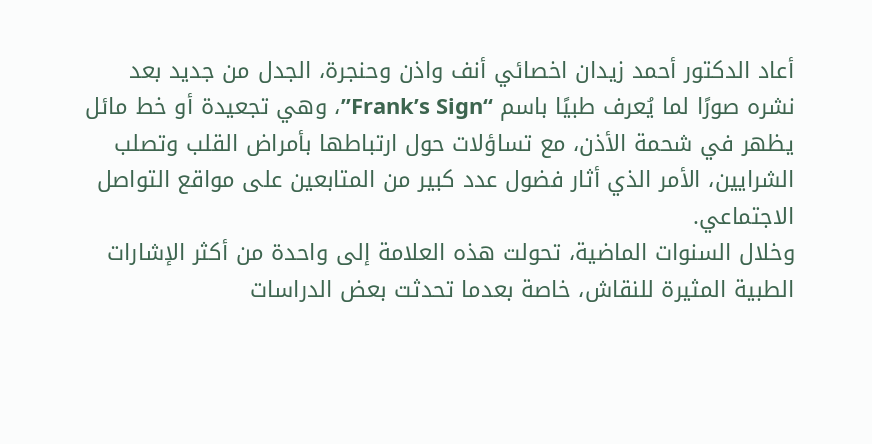أعاد الدكتور أحمد زيدان اخصائي أنف واذن وحنجرة، الجدل من جديد بعد نشره صورًا لما يُعرف طبيًا باسم “Frank’s Sign”، وهي تجعيدة أو خط مائل يظهر في شحمة الأذن، مع تساؤلات حول ارتباطها بأمراض القلب وتصلب الشرايين، الأمر الذي أثار فضول عدد كبير من المتابعين على مواقع التواصل الاجتماعي.
وخلال السنوات الماضية، تحولت هذه العلامة إلى واحدة من أكثر الإشارات الطبية المثيرة للنقاش، خاصة بعدما تحدثت بعض الدراسات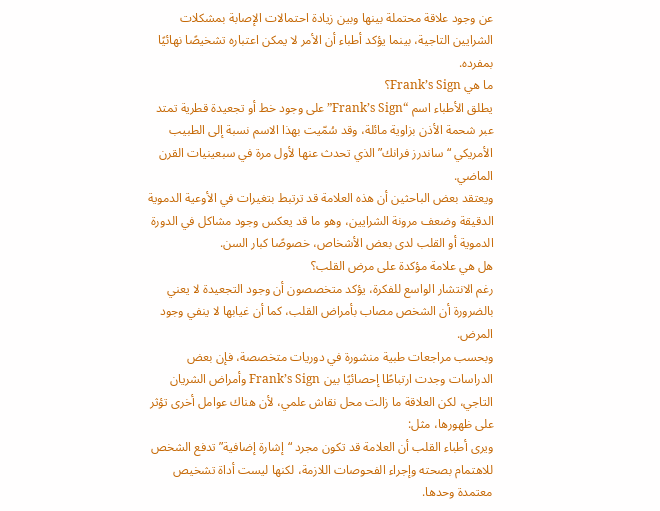عن وجود علاقة محتملة بينها وبين زيادة احتمالات الإصابة بمشكلات الشرايين التاجية، بينما يؤكد أطباء أن الأمر لا يمكن اعتباره تشخيصًا نهائيًا بمفرده.
ما هي Frank’s Sign؟
يطلق الأطباء اسم “Frank’s Sign” على وجود خط أو تجعيدة قطرية تمتد عبر شحمة الأذن بزاوية مائلة، وقد سُمّيت بهذا الاسم نسبة إلى الطبيب الأمريكي “ساندرز فرانك” الذي تحدث عنها لأول مرة في سبعينيات القرن الماضي.
ويعتقد بعض الباحثين أن هذه العلامة قد ترتبط بتغيرات في الأوعية الدموية الدقيقة وضعف مرونة الشرايين، وهو ما قد يعكس وجود مشاكل في الدورة الدموية أو القلب لدى بعض الأشخاص، خصوصًا كبار السن.
هل هي علامة مؤكدة على مرض القلب؟
رغم الانتشار الواسع للفكرة، يؤكد متخصصون أن وجود التجعيدة لا يعني بالضرورة أن الشخص مصاب بأمراض القلب، كما أن غيابها لا ينفي وجود المرض.
وبحسب مراجعات طبية منشورة في دوريات متخصصة، فإن بعض الدراسات وجدت ارتباطًا إحصائيًا بين Frank’s Sign وأمراض الشريان التاجي، لكن العلاقة ما زالت محل نقاش علمي، لأن هناك عوامل أخرى تؤثر على ظهورها، مثل:
ويرى أطباء القلب أن العلامة قد تكون مجرد “إشارة إضافية” تدفع الشخص للاهتمام بصحته وإجراء الفحوصات اللازمة، لكنها ليست أداة تشخيص معتمدة وحدها.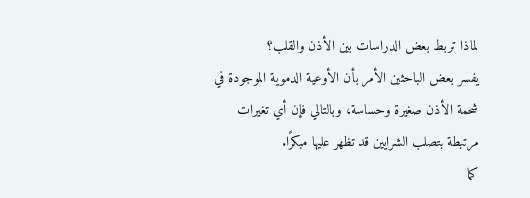لماذا تربط بعض الدراسات بين الأذن والقلب؟
يفسر بعض الباحثين الأمر بأن الأوعية الدموية الموجودة في شحمة الأذن صغيرة وحساسة، وبالتالي فإن أي تغيرات مرتبطة بتصلب الشرايين قد تظهر عليها مبكرًا.
كما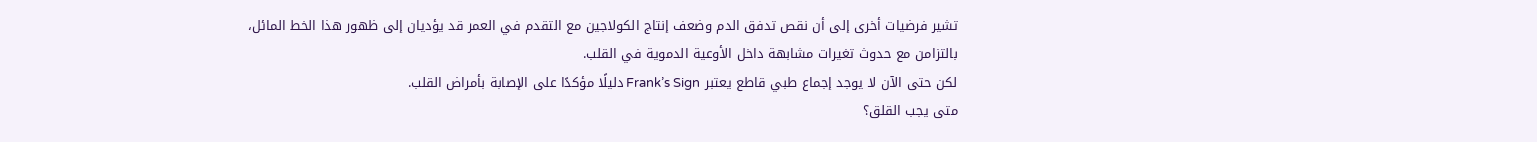تشير فرضيات أخرى إلى أن نقص تدفق الدم وضعف إنتاج الكولاجين مع التقدم في العمر قد يؤديان إلى ظهور هذا الخط المائل، بالتزامن مع حدوث تغيرات مشابهة داخل الأوعية الدموية في القلب.
لكن حتى الآن لا يوجد إجماع طبي قاطع يعتبر Frank’s Sign دليلًا مؤكدًا على الإصابة بأمراض القلب.
متى يجب القلق؟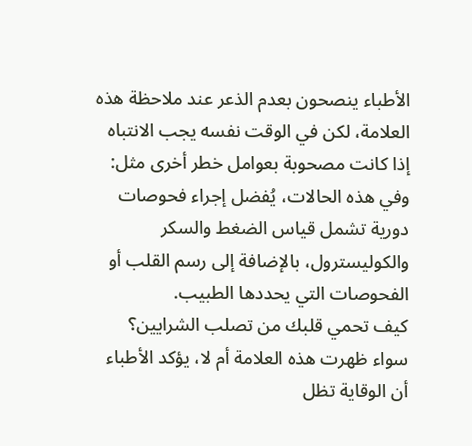الأطباء ينصحون بعدم الذعر عند ملاحظة هذه العلامة، لكن في الوقت نفسه يجب الانتباه إذا كانت مصحوبة بعوامل خطر أخرى مثل:
وفي هذه الحالات، يُفضل إجراء فحوصات دورية تشمل قياس الضغط والسكر والكوليسترول، بالإضافة إلى رسم القلب أو الفحوصات التي يحددها الطبيب.
كيف تحمي قلبك من تصلب الشرايين؟
سواء ظهرت هذه العلامة أم لا، يؤكد الأطباء أن الوقاية تظل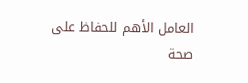العامل الأهم للحفاظ على صحة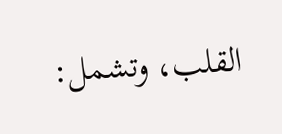القلب، وتشمل: